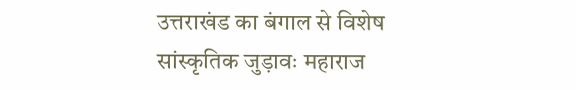उत्तराखंड का बंगाल से विशेष सांस्कृतिक जुड़ावः महाराज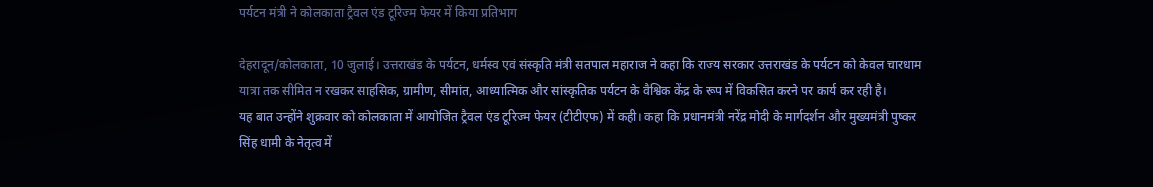पर्यटन मंत्री ने कोलकाता ट्रैवल एंड टूरिज्म फेयर में किया प्रतिभाग

देहरादून/कोलकाता, 10 जुलाई। उत्तराखंड के पर्यटन, धर्मस्व एवं संस्कृति मंत्री सतपाल महाराज ने कहा कि राज्य सरकार उत्तराखंड के पर्यटन को केवल चारधाम यात्रा तक सीमित न रखकर साहसिक, ग्रामीण, सीमांत, आध्यात्मिक और सांस्कृतिक पर्यटन के वैश्विक केंद्र के रूप में विकसित करने पर कार्य कर रही है।
यह बात उन्होंने शुक्रवार को कोलकाता में आयोजित ट्रैवल एंड टूरिज्म फेयर (टीटीएफ) में कही। कहा कि प्रधानमंत्री नरेंद्र मोदी के मार्गदर्शन और मुख्यमंत्री पुष्कर सिंह धामी के नेतृत्व में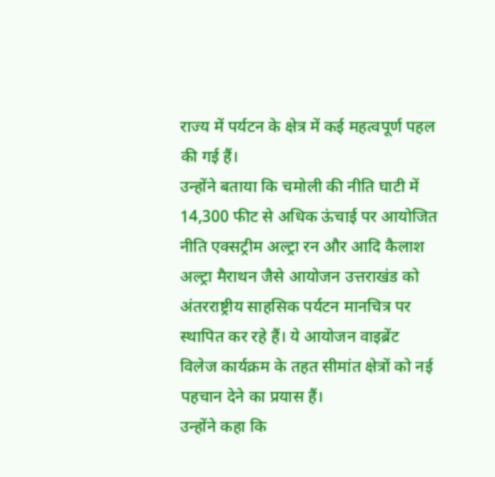राज्य में पर्यटन के क्षेत्र में कई महत्वपूर्ण पहल की गई हैं।
उन्होंने बताया कि चमोली की नीति घाटी में 14,300 फीट से अधिक ऊंचाई पर आयोजित नीति एक्सट्रीम अल्ट्रा रन और आदि कैलाश अल्ट्रा मैराथन जैसे आयोजन उत्तराखंड को अंतरराष्ट्रीय साहसिक पर्यटन मानचित्र पर स्थापित कर रहे हैं। ये आयोजन वाइब्रेंट विलेज कार्यक्रम के तहत सीमांत क्षेत्रों को नई पहचान देने का प्रयास हैं।
उन्होंने कहा कि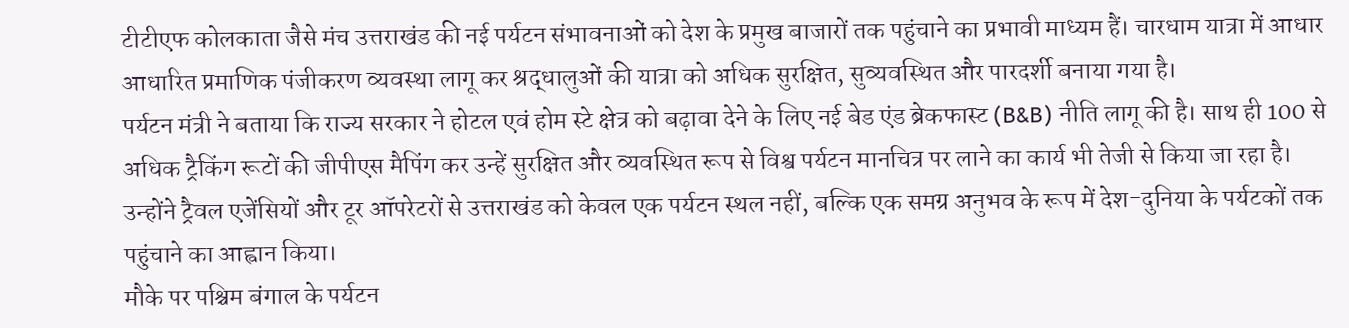टीटीएफ कोलकाता जैसे मंच उत्तराखंड की नई पर्यटन संभावनाओं को देश के प्रमुख बाजारों तक पहुंचाने का प्रभावी माध्यम हैं। चारधाम यात्रा में आधार आधारित प्रमाणिक पंजीकरण व्यवस्था लागू कर श्रद्धालुओं की यात्रा को अधिक सुरक्षित, सुव्यवस्थित और पारदर्शी बनाया गया है।
पर्यटन मंत्री ने बताया कि राज्य सरकार ने होटल एवं होम स्टे क्षेत्र को बढ़ावा देने के लिए नई बेड एंड ब्रेकफास्ट (B&B) नीति लागू की है। साथ ही 100 से अधिक ट्रैकिंग रूटों की जीपीएस मैपिंग कर उन्हें सुरक्षित और व्यवस्थित रूप से विश्व पर्यटन मानचित्र पर लाने का कार्य भी तेजी से किया जा रहा है।
उन्होंने ट्रैवल एजेंसियों और टूर ऑपरेटरों से उत्तराखंड को केवल एक पर्यटन स्थल नहीं, बल्कि एक समग्र अनुभव के रूप में देश-दुनिया के पर्यटकों तक पहुंचाने का आह्वान किया।
मौके पर पश्चिम बंगाल के पर्यटन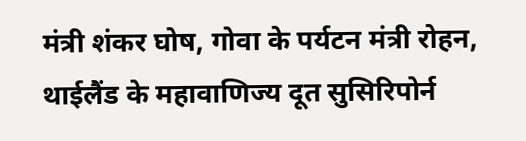मंत्री शंकर घोष, गोवा के पर्यटन मंत्री रोहन, थाईलैंड के महावाणिज्य दूत सुसिरिपोर्न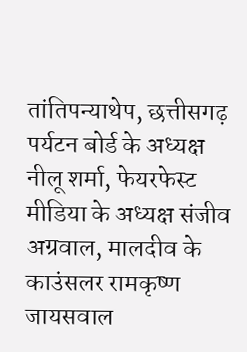तांतिपन्याथेप, छत्तीसगढ़ पर्यटन बोर्ड के अध्यक्ष नीलू शर्मा, फेयरफेस्ट मीडिया के अध्यक्ष संजीव अग्रवाल, मालदीव के काउंसलर रामकृष्ण जायसवाल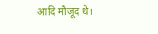आदि मौजूद थे।